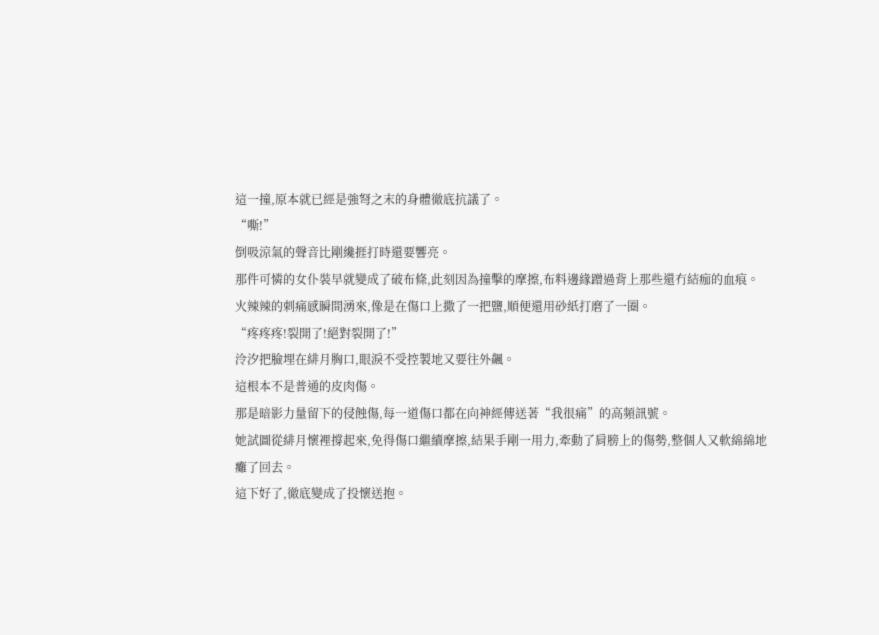這一撞,原本就已經是強弩之末的身體徹底抗議了。
“嘶!”
倒吸涼氣的聲音比剛纔捱打時還要響亮。
那件可憐的女仆裝早就變成了破布條,此刻因為撞擊的摩擦,布料邊緣蹭過背上那些還冇結痂的血痕。
火辣辣的刺痛感瞬間湧來,像是在傷口上撒了一把鹽,順便還用砂紙打磨了一圈。
“疼疼疼!裂開了!絕對裂開了!”
泠汐把臉埋在緋月胸口,眼淚不受控製地又要往外飆。
這根本不是普通的皮肉傷。
那是暗影力量留下的侵蝕傷,每一道傷口都在向神經傳送著“我很痛”的高頻訊號。
她試圖從緋月懷裡撐起來,免得傷口繼續摩擦,結果手剛一用力,牽動了肩膀上的傷勢,整個人又軟綿綿地癱了回去。
這下好了,徹底變成了投懷送抱。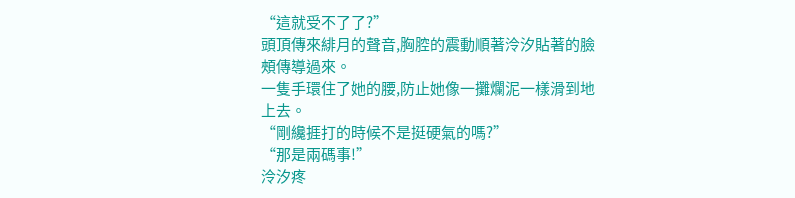“這就受不了了?”
頭頂傳來緋月的聲音,胸腔的震動順著泠汐貼著的臉頰傳導過來。
一隻手環住了她的腰,防止她像一攤爛泥一樣滑到地上去。
“剛纔捱打的時候不是挺硬氣的嗎?”
“那是兩碼事!”
泠汐疼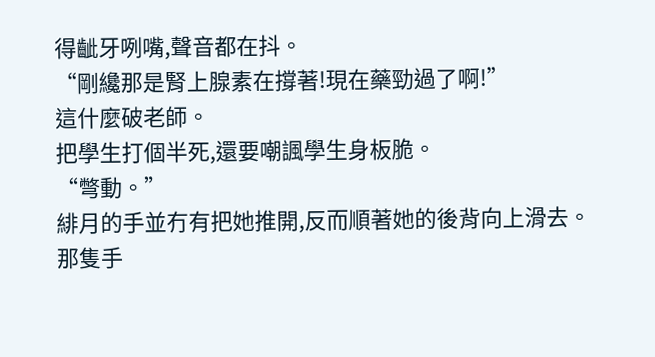得齜牙咧嘴,聲音都在抖。
“剛纔那是腎上腺素在撐著!現在藥勁過了啊!”
這什麼破老師。
把學生打個半死,還要嘲諷學生身板脆。
“彆動。”
緋月的手並冇有把她推開,反而順著她的後背向上滑去。
那隻手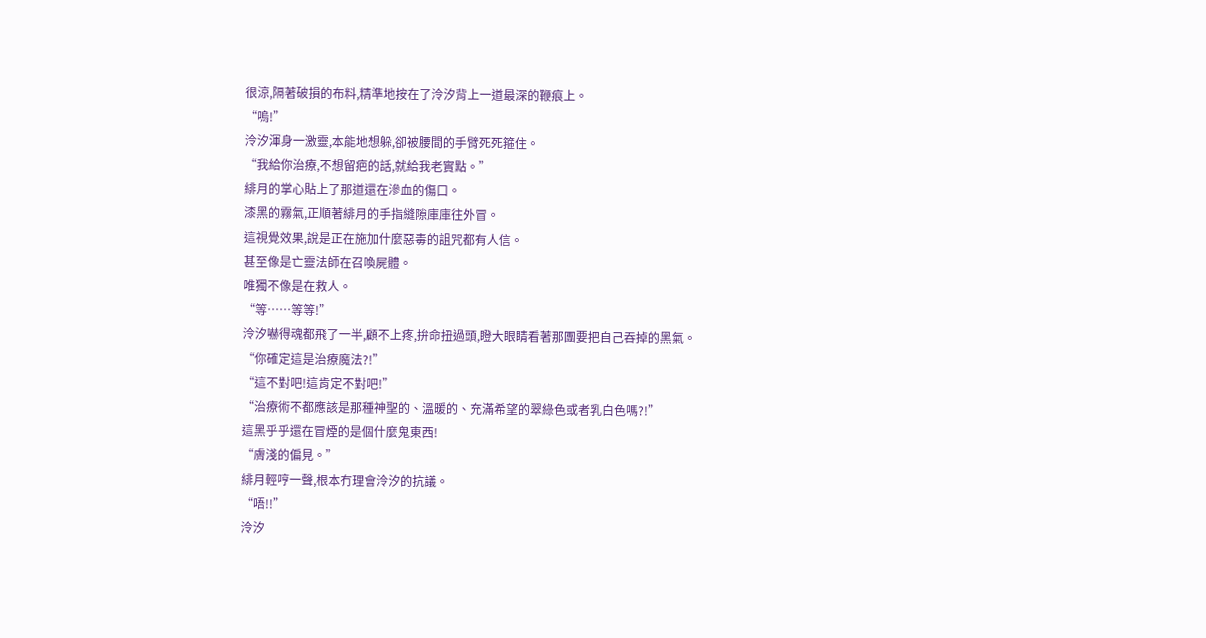很涼,隔著破損的布料,精準地按在了泠汐背上一道最深的鞭痕上。
“嗚!”
泠汐渾身一激靈,本能地想躲,卻被腰間的手臂死死箍住。
“我給你治療,不想留疤的話,就給我老實點。”
緋月的掌心貼上了那道還在滲血的傷口。
漆黑的霧氣,正順著緋月的手指縫隙庫庫往外冒。
這視覺效果,說是正在施加什麼惡毒的詛咒都有人信。
甚至像是亡靈法師在召喚屍體。
唯獨不像是在救人。
“等……等等!”
泠汐嚇得魂都飛了一半,顧不上疼,拚命扭過頭,瞪大眼睛看著那團要把自己吞掉的黑氣。
“你確定這是治療魔法?!”
“這不對吧!這肯定不對吧!”
“治療術不都應該是那種神聖的、溫暖的、充滿希望的翠綠色或者乳白色嗎?!”
這黑乎乎還在冒煙的是個什麼鬼東西!
“膚淺的偏見。”
緋月輕哼一聲,根本冇理會泠汐的抗議。
“唔!!”
泠汐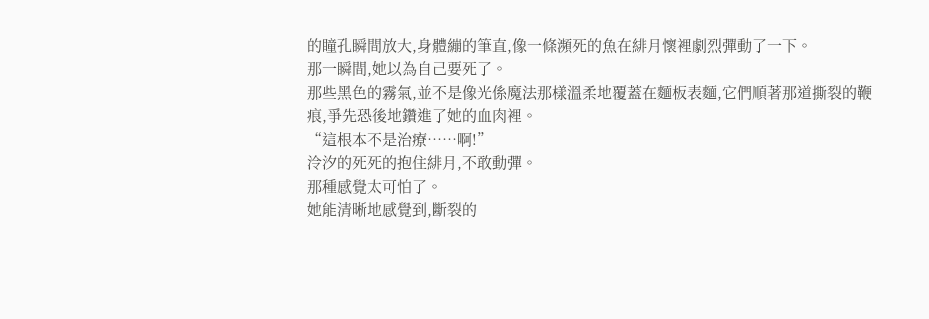的瞳孔瞬間放大,身體繃的筆直,像一條瀕死的魚在緋月懷裡劇烈彈動了一下。
那一瞬間,她以為自己要死了。
那些黑色的霧氣,並不是像光係魔法那樣溫柔地覆蓋在麵板表麵,它們順著那道撕裂的鞭痕,爭先恐後地鑽進了她的血肉裡。
“這根本不是治療……啊!”
泠汐的死死的抱住緋月,不敢動彈。
那種感覺太可怕了。
她能清晰地感覺到,斷裂的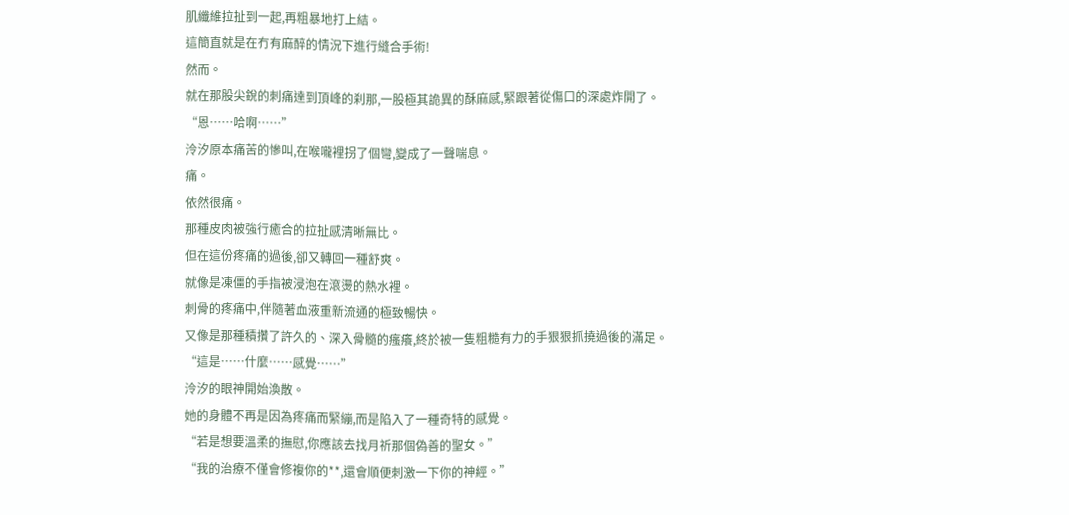肌纖維拉扯到一起,再粗暴地打上結。
這簡直就是在冇有麻醉的情況下進行縫合手術!
然而。
就在那股尖銳的刺痛達到頂峰的刹那,一股極其詭異的酥麻感,緊跟著從傷口的深處炸開了。
“恩……哈啊……”
泠汐原本痛苦的慘叫,在喉嚨裡拐了個彎,變成了一聲喘息。
痛。
依然很痛。
那種皮肉被強行癒合的拉扯感清晰無比。
但在這份疼痛的過後,卻又轉回一種舒爽。
就像是凍僵的手指被浸泡在滾燙的熱水裡。
刺骨的疼痛中,伴隨著血液重新流通的極致暢快。
又像是那種積攢了許久的、深入骨髓的瘙癢,終於被一隻粗糙有力的手狠狠抓撓過後的滿足。
“這是……什麼……感覺……”
泠汐的眼神開始渙散。
她的身體不再是因為疼痛而緊繃,而是陷入了一種奇特的感覺。
“若是想要溫柔的撫慰,你應該去找月祈那個偽善的聖女。”
“我的治療不僅會修複你的**,還會順便刺激一下你的神經。”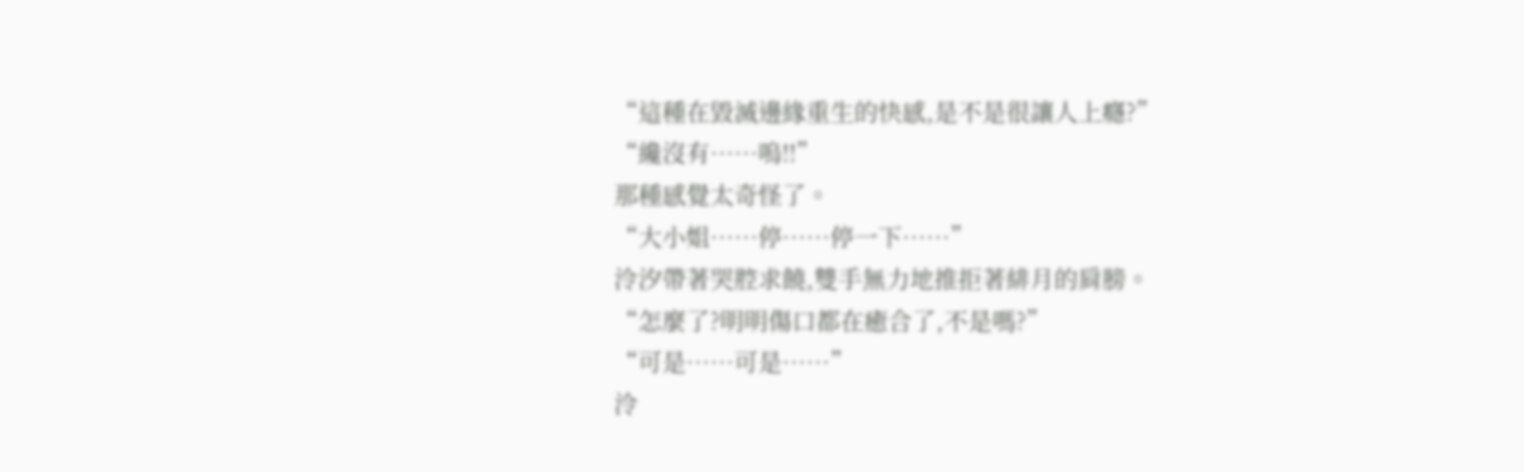“這種在毀滅邊緣重生的快感,是不是很讓人上癮?”
“纔沒有……嗚!!”
那種感覺太奇怪了。
“大小姐……停……停一下……”
泠汐帶著哭腔求饒,雙手無力地推拒著緋月的肩膀。
“怎麼了?明明傷口都在癒合了,不是嗎?”
“可是……可是……”
泠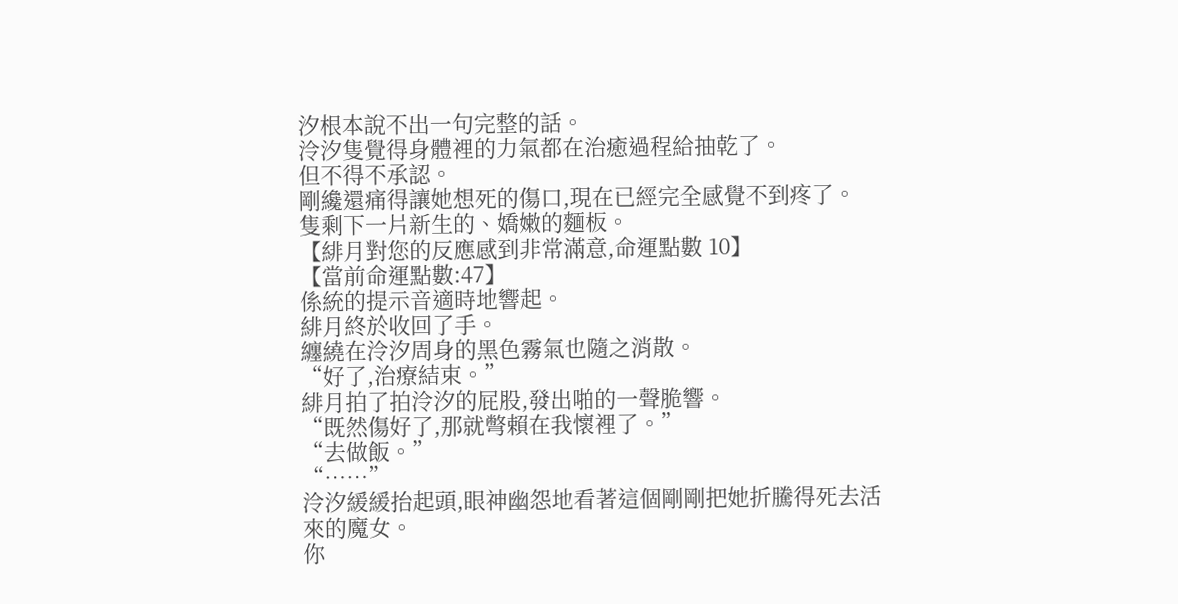汐根本說不出一句完整的話。
泠汐隻覺得身體裡的力氣都在治癒過程給抽乾了。
但不得不承認。
剛纔還痛得讓她想死的傷口,現在已經完全感覺不到疼了。
隻剩下一片新生的、嬌嫩的麵板。
【緋月對您的反應感到非常滿意,命運點數 10】
【當前命運點數:47】
係統的提示音適時地響起。
緋月終於收回了手。
纏繞在泠汐周身的黑色霧氣也隨之消散。
“好了,治療結束。”
緋月拍了拍泠汐的屁股,發出啪的一聲脆響。
“既然傷好了,那就彆賴在我懷裡了。”
“去做飯。”
“……”
泠汐緩緩抬起頭,眼神幽怨地看著這個剛剛把她折騰得死去活來的魔女。
你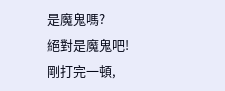是魔鬼嗎?
絕對是魔鬼吧!
剛打完一頓,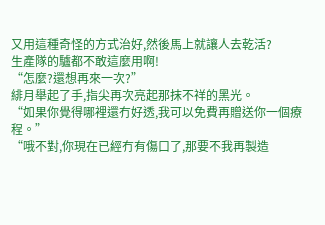又用這種奇怪的方式治好,然後馬上就讓人去乾活?
生產隊的驢都不敢這麼用啊!
“怎麼?還想再來一次?”
緋月舉起了手,指尖再次亮起那抹不祥的黑光。
“如果你覺得哪裡還冇好透,我可以免費再贈送你一個療程。”
“哦不對,你現在已經冇有傷口了,那要不我再製造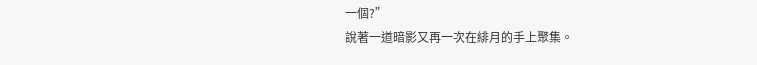一個?”
說著一道暗影又再一次在緋月的手上聚集。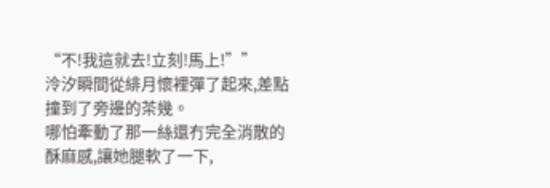“不!我這就去!立刻!馬上!””
泠汐瞬間從緋月懷裡彈了起來,差點撞到了旁邊的茶幾。
哪怕牽動了那一絲還冇完全消散的酥麻感,讓她腿軟了一下,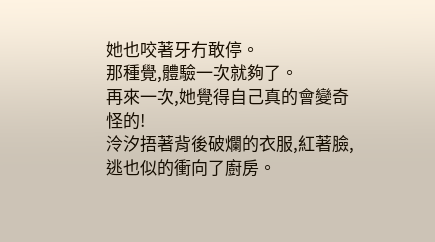她也咬著牙冇敢停。
那種覺,體驗一次就夠了。
再來一次,她覺得自己真的會變奇怪的!
泠汐捂著背後破爛的衣服,紅著臉,逃也似的衝向了廚房。